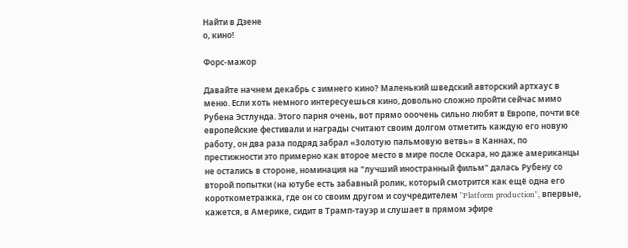Найти в Дзене
о, кино!

Форс-мажор

Давайте начнем декабрь с зимнего кино? Маленький шведский авторский артхаус в меню. Если хоть немного интересуешься кино, довольно сложно пройти сейчас мимо Рубена Эстлунда. Этого парня очень, вот прямо ооочень сильно любят в Европе, почти все европейские фестивали и награды считают своим долгом отметить каждую его новую работу, он два раза подряд забрал «Золотую пальмовую ветвь» в Каннах, по престижности это примерно как второе место в мире после Оскара, но даже американцы не остались в стороне, номинация на "лучший иностранный фильм" далась Рубену со второй попытки (на ютубе есть забавный ролик, который смотрится как ещё одна его короткометражка, где он со своим другом и соучредителем "Platform production", впервые, кажется, в Америке, сидит в Трамп-тауэр и слушает в прямом эфире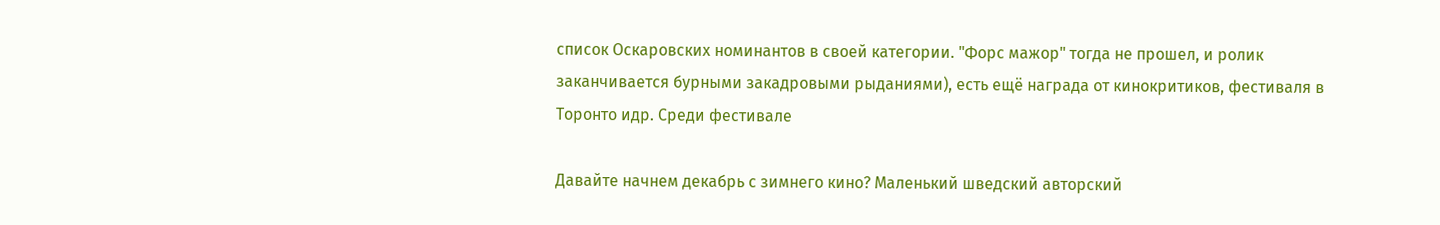список Оскаровских номинантов в своей категории. "Форс мажор" тогда не прошел, и ролик заканчивается бурными закадровыми рыданиями), есть ещё награда от кинокритиков, фестиваля в Торонто идр. Среди фестивале

Давайте начнем декабрь с зимнего кино? Маленький шведский авторский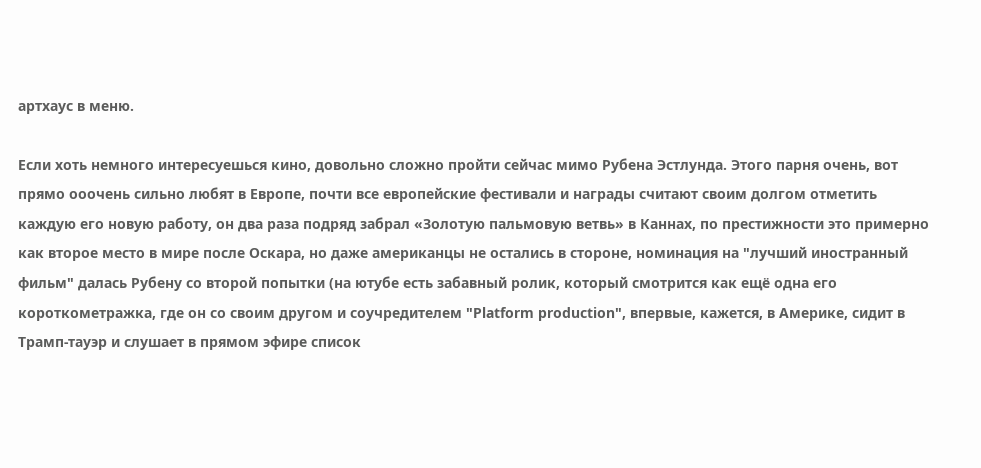артхаус в меню.

Если хоть немного интересуешься кино, довольно сложно пройти сейчас мимо Рубена Эстлунда. Этого парня очень, вот прямо ооочень сильно любят в Европе, почти все европейские фестивали и награды считают своим долгом отметить каждую его новую работу, он два раза подряд забрал «Золотую пальмовую ветвь» в Каннах, по престижности это примерно как второе место в мире после Оскара, но даже американцы не остались в стороне, номинация на "лучший иностранный фильм" далась Рубену со второй попытки (на ютубе есть забавный ролик, который смотрится как ещё одна его короткометражка, где он со своим другом и соучредителем "Platform production", впервые, кажется, в Америке, сидит в Трамп-тауэр и слушает в прямом эфире список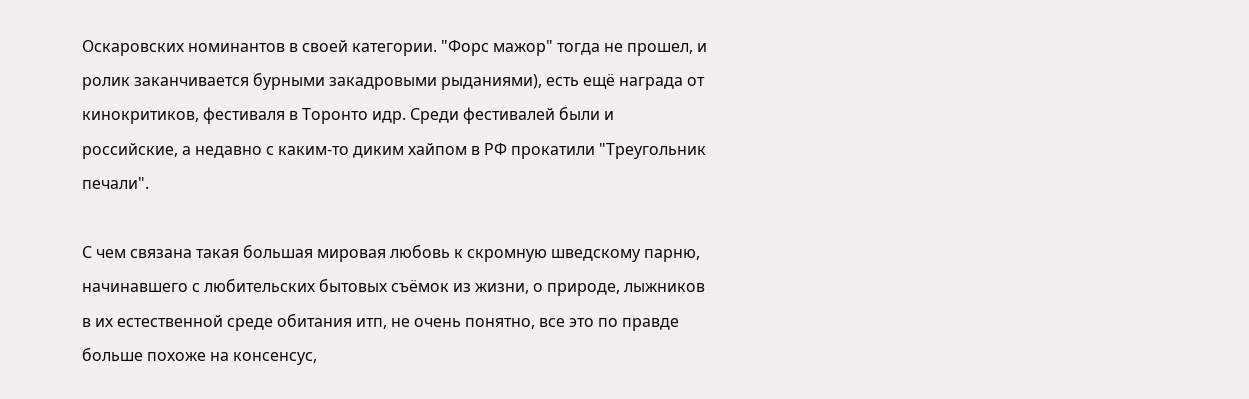Оскаровских номинантов в своей категории. "Форс мажор" тогда не прошел, и ролик заканчивается бурными закадровыми рыданиями), есть ещё награда от кинокритиков, фестиваля в Торонто идр. Среди фестивалей были и российские, а недавно с каким-то диким хайпом в РФ прокатили "Треугольник печали".

С чем связана такая большая мировая любовь к скромную шведскому парню, начинавшего с любительских бытовых съёмок из жизни, о природе, лыжников в их естественной среде обитания итп, не очень понятно, все это по правде больше похоже на консенсус,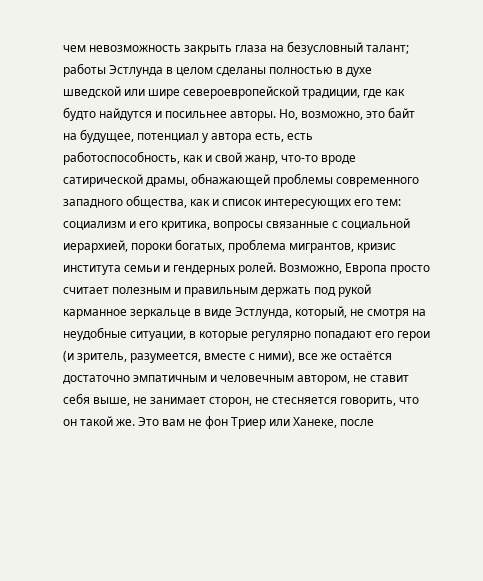чем невозможность закрыть глаза на безусловный талант; работы Эстлунда в целом сделаны полностью в духе шведской или шире североевропейской традиции, где как будто найдутся и посильнее авторы. Но, возможно, это байт на будущее, потенциал у автора есть, есть работоспособность, как и свой жанр, что-то вроде сатирической драмы, обнажающей проблемы современного западного общества, как и список интересующих его тем: социализм и его критика, вопросы связанные с социальной иерархией, пороки богатых, проблема мигрантов, кризис института семьи и гендерных ролей. Возможно, Европа просто считает полезным и правильным держать под рукой карманное зеркальце в виде Эстлунда, который, не смотря на неудобные ситуации, в которые регулярно попадают его герои (и зритель, разумеется, вместе с ними), все же остаётся достаточно эмпатичным и человечным автором, не ставит себя выше, не занимает сторон, не стесняется говорить, что он такой же. Это вам не фон Триер или Ханеке, после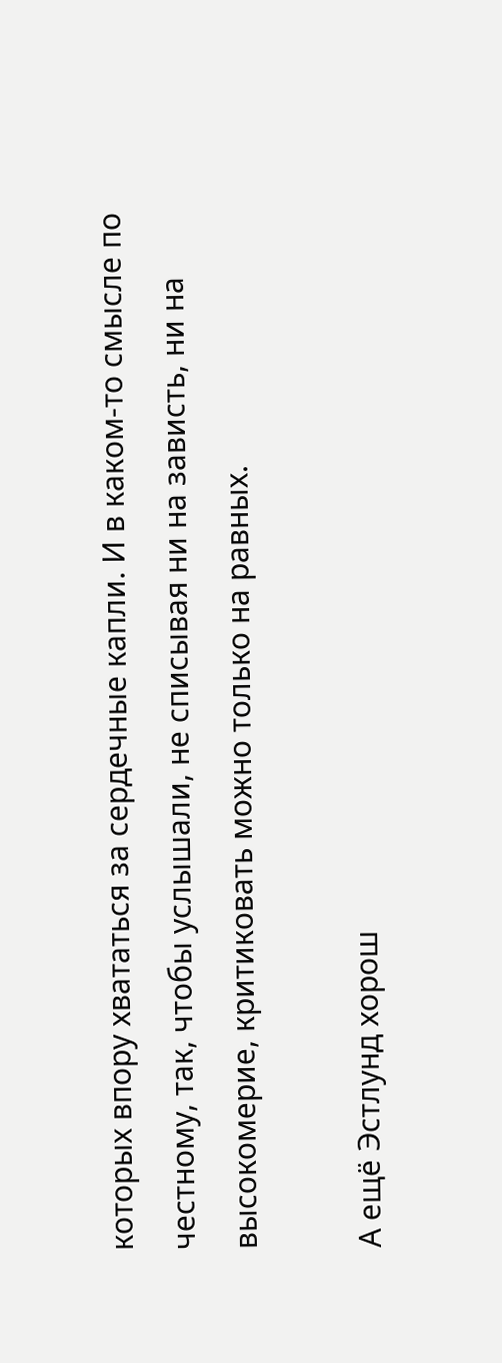которых впору хвататься за сердечные капли. И в каком-то смысле по честному, так, чтобы услышали, не списывая ни на зависть, ни на высокомерие, критиковать можно только на равных.

А ещё Эстлунд хорош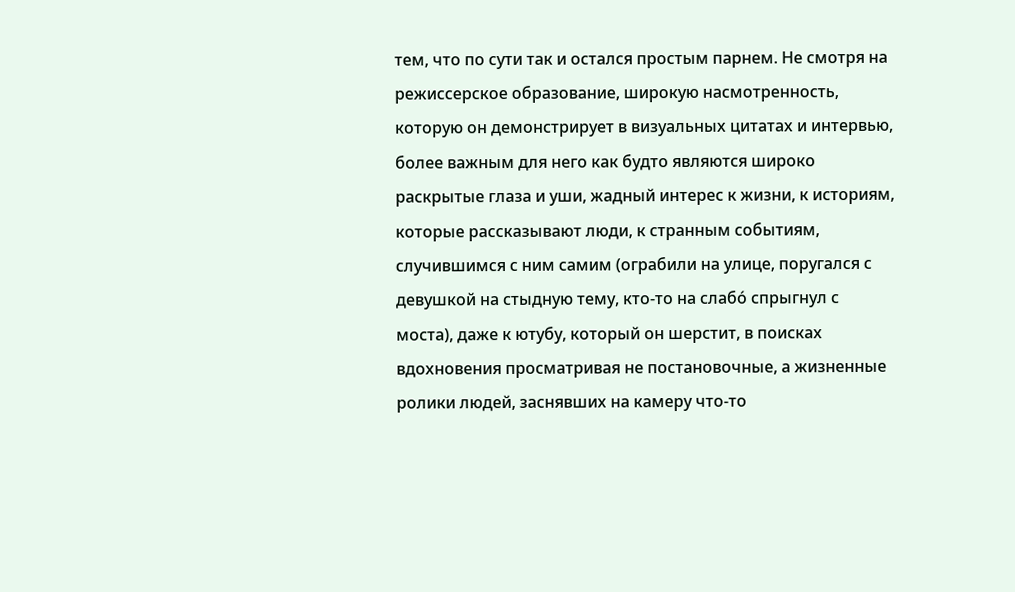тем, что по сути так и остался простым парнем. Не смотря на режиссерское образование, широкую насмотренность, которую он демонстрирует в визуальных цитатах и интервью, более важным для него как будто являются широко раскрытые глаза и уши, жадный интерес к жизни, к историям, которые рассказывают люди, к странным событиям, случившимся с ним самим (ограбили на улице, поругался с девушкой на стыдную тему, кто-то на слабо́ спрыгнул с моста), даже к ютубу, который он шерстит, в поисках вдохновения просматривая не постановочные, а жизненные ролики людей, заснявших на камеру что-то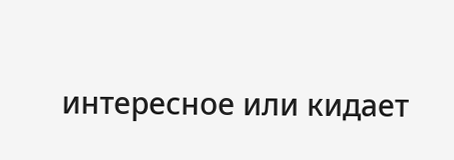интересное или кидает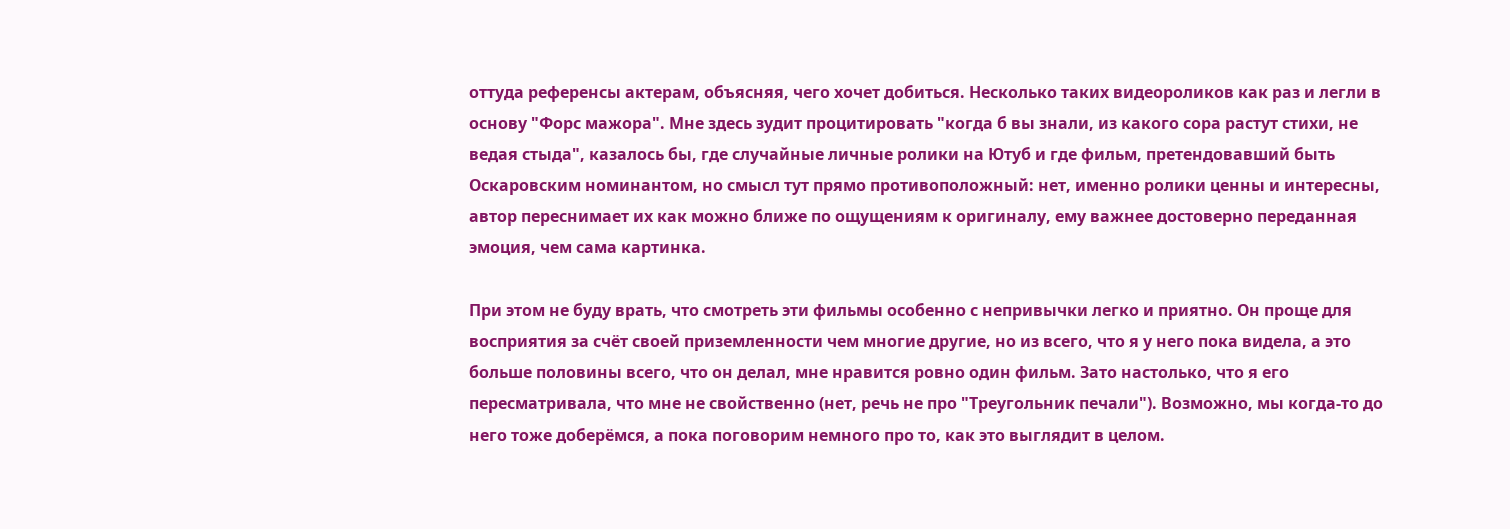оттуда референсы актерам, объясняя, чего хочет добиться. Несколько таких видеороликов как раз и легли в основу "Форс мажора". Мне здесь зудит процитировать "когда б вы знали, из какого сора растут стихи, не ведая стыда", казалось бы, где случайные личные ролики на Ютуб и где фильм, претендовавший быть Оскаровским номинантом, но смысл тут прямо противоположный: нет, именно ролики ценны и интересны, автор переснимает их как можно ближе по ощущениям к оригиналу, ему важнее достоверно переданная эмоция, чем сама картинка.

При этом не буду врать, что смотреть эти фильмы особенно с непривычки легко и приятно. Он проще для восприятия за счёт своей приземленности чем многие другие, но из всего, что я у него пока видела, а это больше половины всего, что он делал, мне нравится ровно один фильм. Зато настолько, что я его пересматривала, что мне не свойственно (нет, речь не про "Треугольник печали"). Возможно, мы когда-то до него тоже доберёмся, а пока поговорим немного про то, как это выглядит в целом.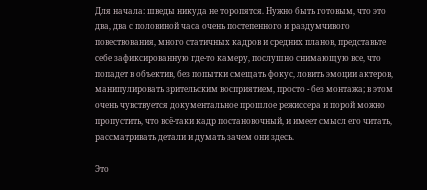Для начала: шведы никуда не торопятся. Нужно быть готовым, что это два, два с половиной часа очень постепенного и раздумчивого повествования, много статичных кадров и средних планов, представьте себе зафиксированную где-то камеру, послушно снимающую все, что попадет в объектив, без попытки смещать фокус, ловить эмоции актеров, манипулировать зрительским восприятием, просто - без монтажа; в этом очень чувствуется документальное прошлое режиссера и порой можно пропустить, что всё-таки кадр постановочный, и имеет смысл его читать, рассматривать детали и думать зачем они здесь.

Это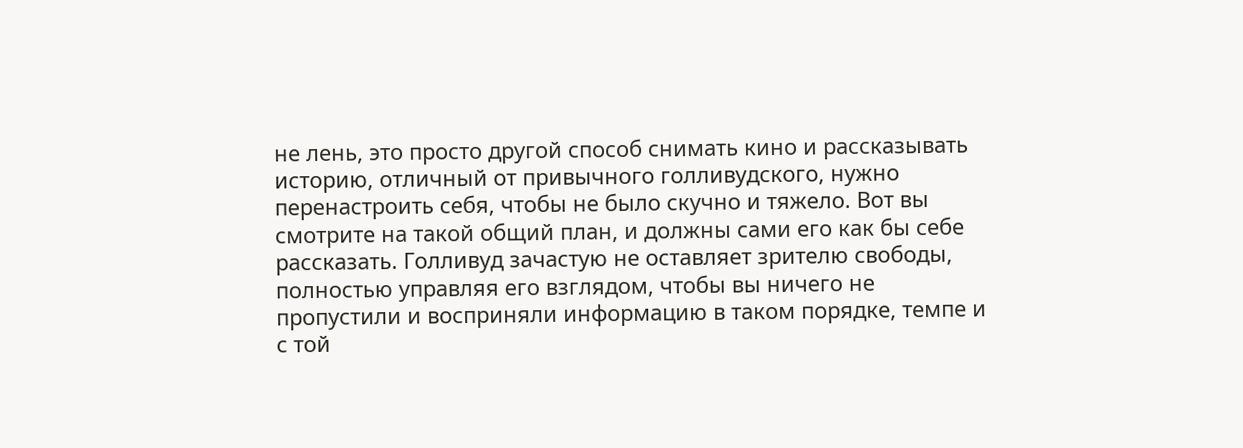не лень, это просто другой способ снимать кино и рассказывать историю, отличный от привычного голливудского, нужно перенастроить себя, чтобы не было скучно и тяжело. Вот вы смотрите на такой общий план, и должны сами его как бы себе рассказать. Голливуд зачастую не оставляет зрителю свободы, полностью управляя его взглядом, чтобы вы ничего не пропустили и восприняли информацию в таком порядке, темпе и с той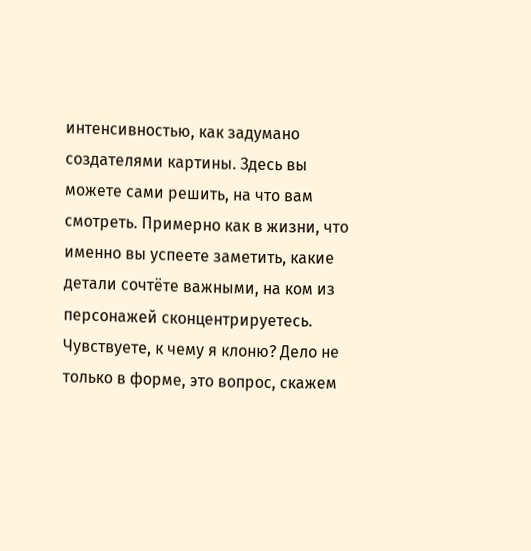интенсивностью, как задумано создателями картины. Здесь вы можете сами решить, на что вам смотреть. Примерно как в жизни, что именно вы успеете заметить, какие детали сочтёте важными, на ком из персонажей сконцентрируетесь. Чувствуете, к чему я клоню? Дело не только в форме, это вопрос, скажем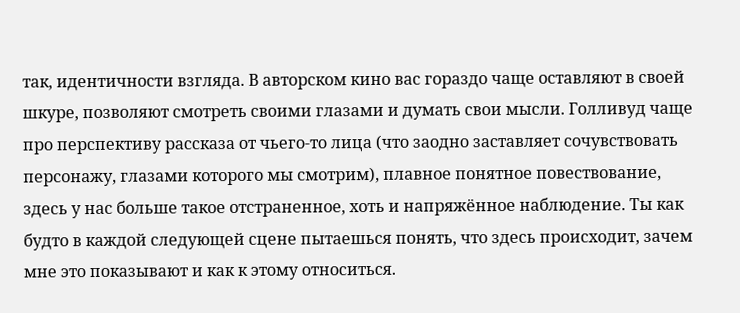так, идентичности взгляда. В авторском кино вас гораздо чаще оставляют в своей шкуре, позволяют смотреть своими глазами и думать свои мысли. Голливуд чаще про перспективу рассказа от чьего-то лица (что заодно заставляет сочувствовать персонажу, глазами которого мы смотрим), плавное понятное повествование, здесь у нас больше такое отстраненное, хоть и напряжённое наблюдение. Ты как будто в каждой следующей сцене пытаешься понять, что здесь происходит, зачем мне это показывают и как к этому относиться.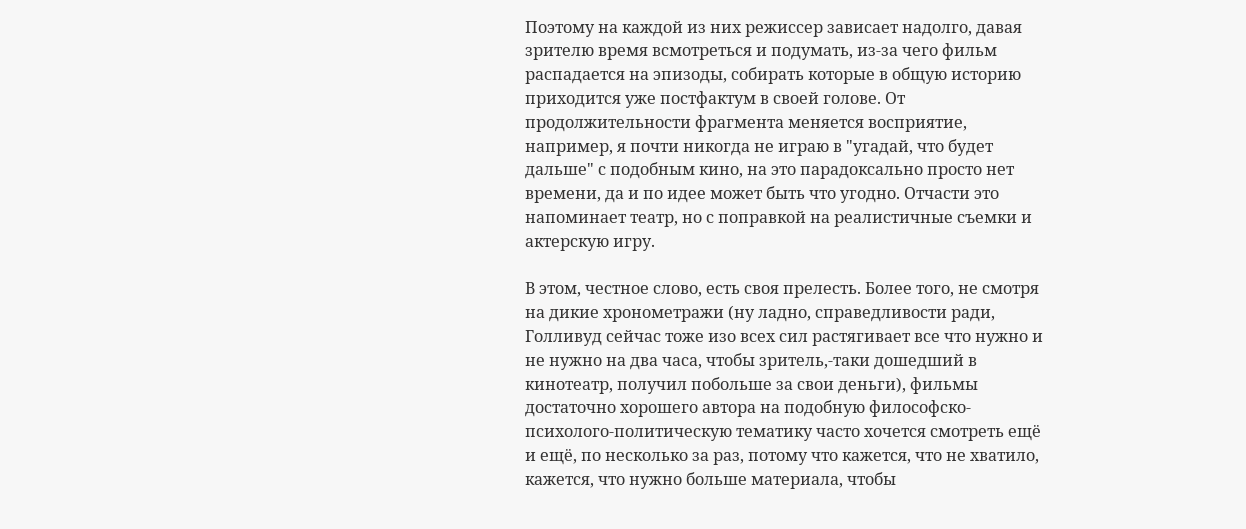Поэтому на каждой из них режиссер зависает надолго, давая зрителю время всмотреться и подумать, из-за чего фильм распадается на эпизоды, собирать которые в общую историю приходится уже постфактум в своей голове. От продолжительности фрагмента меняется восприятие, например, я почти никогда не играю в "угадай, что будет дальше" с подобным кино, на это парадоксально просто нет времени, да и по идее может быть что угодно. Отчасти это напоминает театр, но с поправкой на реалистичные съемки и актерскую игру.

В этом, честное слово, есть своя прелесть. Более того, не смотря на дикие хронометражи (ну ладно, справедливости ради, Голливуд сейчас тоже изо всех сил растягивает все что нужно и не нужно на два часа, чтобы зритель,-таки дошедший в кинотеатр, получил побольше за свои деньги), фильмы достаточно хорошего автора на подобную философско-психолого-политическую тематику часто хочется смотреть ещё и ещё, по несколько за раз, потому что кажется, что не хватило, кажется, что нужно больше материала, чтобы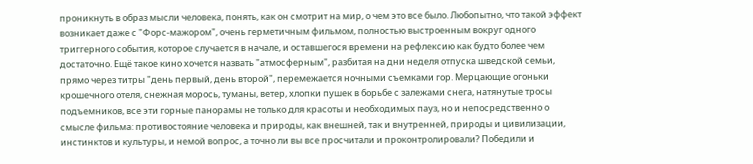проникнуть в образ мысли человека, понять, как он смотрит на мир, о чем это все было. Любопытно, что такой эффект возникает даже с "Форс-мажором", очень герметичным фильмом, полностью выстроенным вокруг одного триггерного события, которое случается в начале, и оставшегося времени на рефлексию как будто более чем достаточно. Ещё такое кино хочется назвать "атмосферным", разбитая на дни неделя отпуска шведской семьи, прямо через титры "день первый, день второй", перемежается ночными съемками гор. Мерцающие огоньки крошечного отеля, снежная морось, туманы, ветер, хлопки пушек в борьбе с залежами снега, натянутые тросы подъемников, все эти горные панорамы не только для красоты и необходимых пауз, но и непосредственно о смысле фильма: противостояние человека и природы, как внешней, так и внутренней, природы и цивилизации, инстинктов и культуры, и немой вопрос, а точно ли вы все просчитали и проконтролировали? Победили и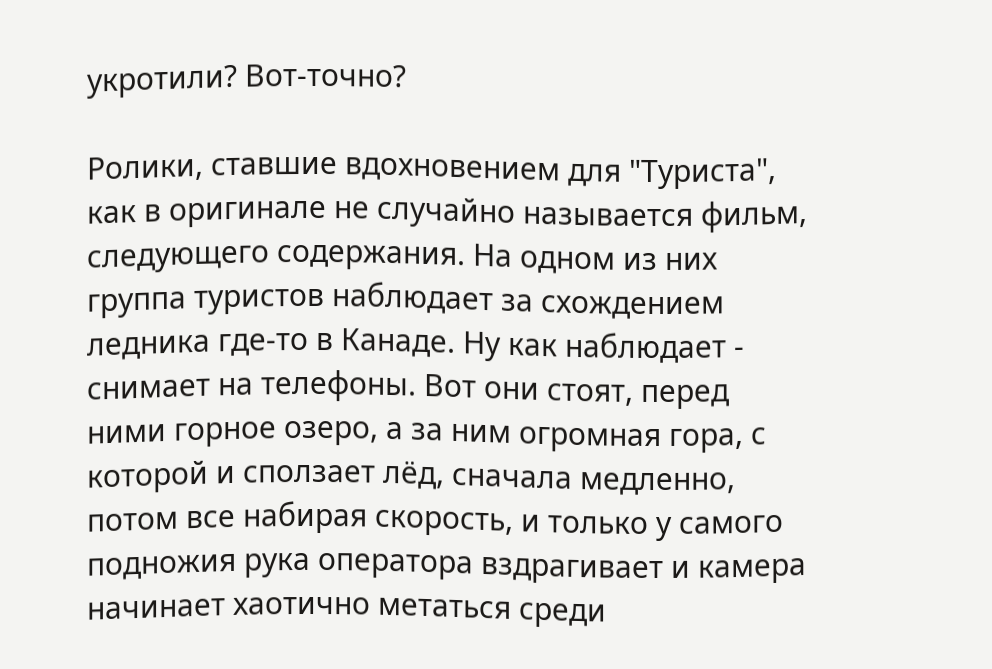укротили? Вот-точно?

Ролики, ставшие вдохновением для "Туриста", как в оригинале не случайно называется фильм, следующего содержания. На одном из них группа туристов наблюдает за схождением ледника где-то в Канаде. Ну как наблюдает - снимает на телефоны. Вот они стоят, перед ними горное озеро, а за ним огромная гора, с которой и сползает лёд, сначала медленно, потом все набирая скорость, и только у самого подножия рука оператора вздрагивает и камера начинает хаотично метаться среди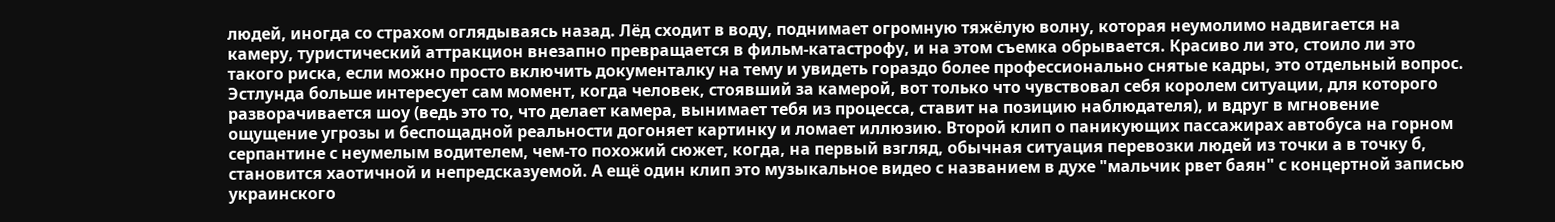людей, иногда со страхом оглядываясь назад. Лёд сходит в воду, поднимает огромную тяжёлую волну, которая неумолимо надвигается на камеру, туристический аттракцион внезапно превращается в фильм-катастрофу, и на этом съемка обрывается. Красиво ли это, стоило ли это такого риска, если можно просто включить документалку на тему и увидеть гораздо более профессионально снятые кадры, это отдельный вопрос. Эстлунда больше интересует сам момент, когда человек, стоявший за камерой, вот только что чувствовал себя королем ситуации, для которого разворачивается шоу (ведь это то, что делает камера, вынимает тебя из процесса, ставит на позицию наблюдателя), и вдруг в мгновение ощущение угрозы и беспощадной реальности догоняет картинку и ломает иллюзию. Второй клип о паникующих пассажирах автобуса на горном серпантине с неумелым водителем, чем-то похожий сюжет, когда, на первый взгляд, обычная ситуация перевозки людей из точки а в точку б, становится хаотичной и непредсказуемой. А ещё один клип это музыкальное видео с названием в духе "мальчик рвет баян" с концертной записью украинского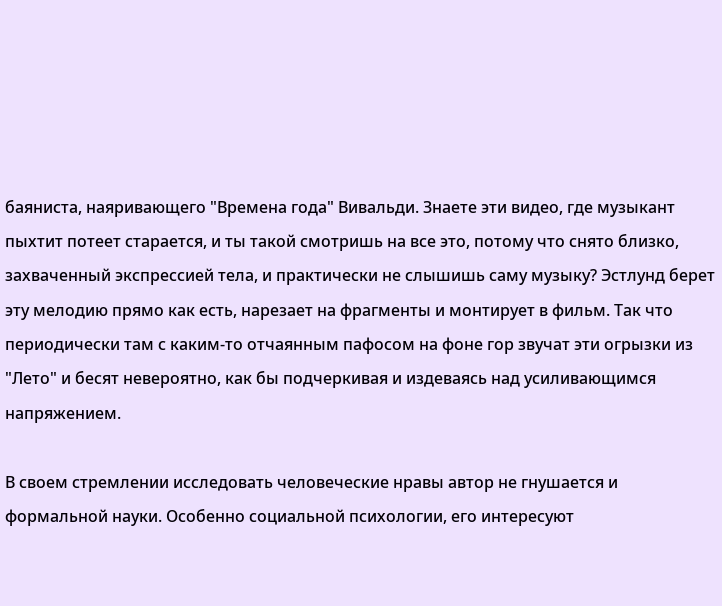баяниста, наяривающего "Времена года" Вивальди. Знаете эти видео, где музыкант пыхтит потеет старается, и ты такой смотришь на все это, потому что снято близко, захваченный экспрессией тела, и практически не слышишь саму музыку? Эстлунд берет эту мелодию прямо как есть, нарезает на фрагменты и монтирует в фильм. Так что периодически там с каким-то отчаянным пафосом на фоне гор звучат эти огрызки из "Лето" и бесят невероятно, как бы подчеркивая и издеваясь над усиливающимся напряжением.

В своем стремлении исследовать человеческие нравы автор не гнушается и формальной науки. Особенно социальной психологии, его интересуют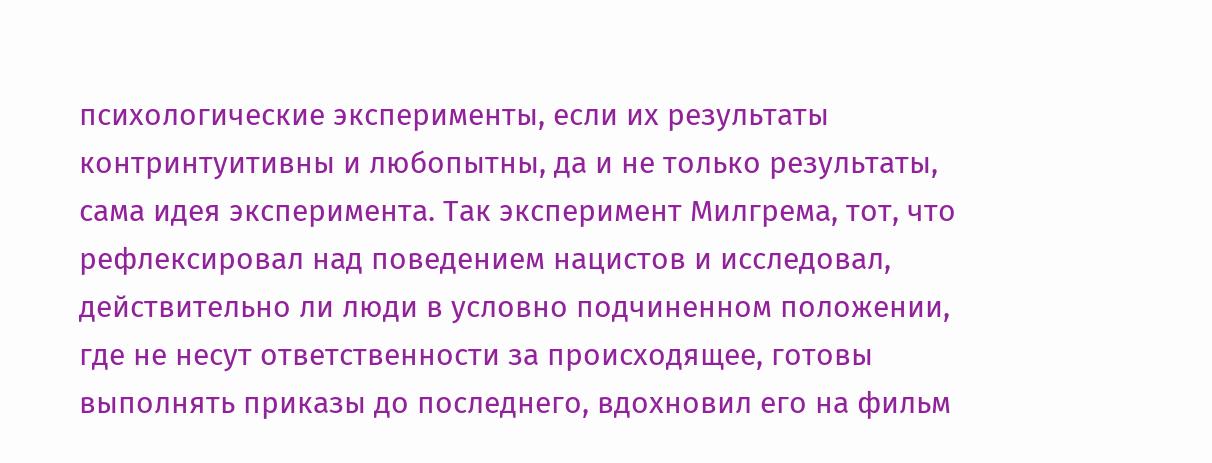психологические эксперименты, если их результаты контринтуитивны и любопытны, да и не только результаты, сама идея эксперимента. Так эксперимент Милгрема, тот, что рефлексировал над поведением нацистов и исследовал, действительно ли люди в условно подчиненном положении, где не несут ответственности за происходящее, готовы выполнять приказы до последнего, вдохновил его на фильм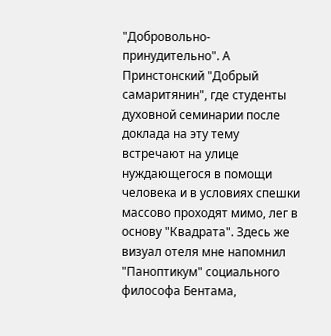"Добровольно-принудительно". А Принстонский "Добрый самаритянин", где студенты духовной семинарии после доклада на эту тему встречают на улице нуждающегося в помощи человека и в условиях спешки массово проходят мимо, лег в основу "Квадрата". Здесь же визуал отеля мне напомнил "Паноптикум" социального философа Бентама,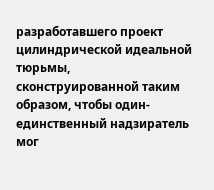разработавшего проект цилиндрической идеальной тюрьмы, сконструированной таким образом, чтобы один-единственный надзиратель мог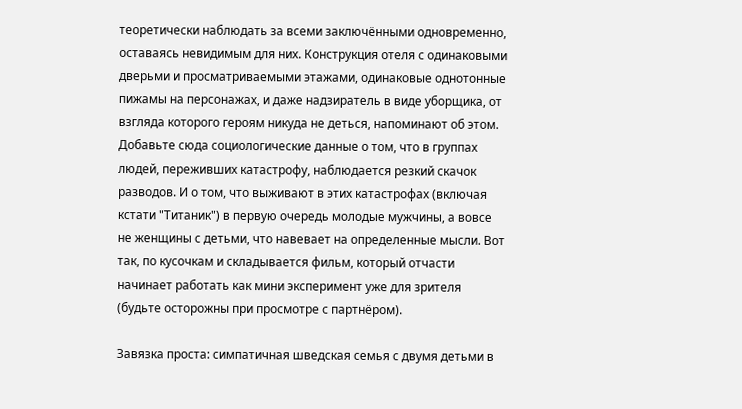теоретически наблюдать за всеми заключёнными одновременно, оставаясь невидимым для них. Конструкция отеля с одинаковыми дверьми и просматриваемыми этажами, одинаковые однотонные пижамы на персонажах, и даже надзиратель в виде уборщика, от взгляда которого героям никуда не деться, напоминают об этом. Добавьте сюда социологические данные о том, что в группах людей, переживших катастрофу, наблюдается резкий скачок разводов. И о том, что выживают в этих катастрофах (включая кстати "Титаник") в первую очередь молодые мужчины, а вовсе не женщины с детьми, что навевает на определенные мысли. Вот так, по кусочкам и складывается фильм, который отчасти начинает работать как мини эксперимент уже для зрителя (будьте осторожны при просмотре с партнёром).

Завязка проста: симпатичная шведская семья с двумя детьми в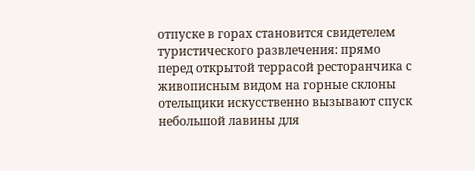отпуске в горах становится свидетелем туристического развлечения: прямо перед открытой террасой ресторанчика с живописным видом на горные склоны отельщики искусственно вызывают спуск небольшой лавины для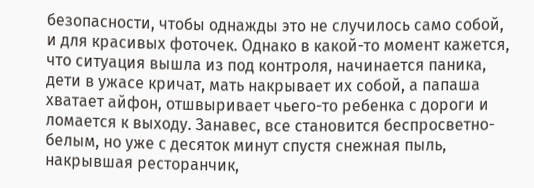безопасности, чтобы однажды это не случилось само собой, и для красивых фоточек. Однако в какой-то момент кажется, что ситуация вышла из под контроля, начинается паника, дети в ужасе кричат, мать накрывает их собой, а папаша хватает айфон, отшвыривает чьего-то ребенка с дороги и ломается к выходу. Занавес, все становится беспросветно-белым, но уже с десяток минут спустя снежная пыль, накрывшая ресторанчик,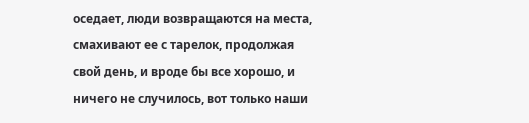оседает, люди возвращаются на места, смахивают ее с тарелок, продолжая свой день, и вроде бы все хорошо, и ничего не случилось, вот только наши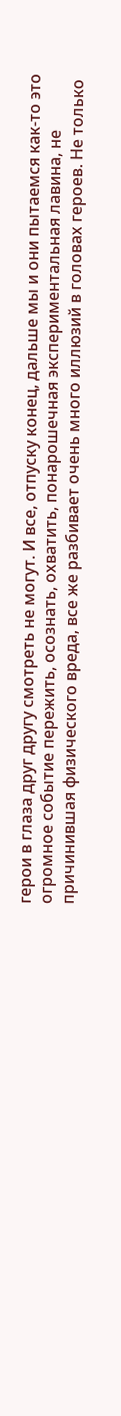герои в глаза друг другу смотреть не могут. И все, отпуску конец, дальше мы и они пытаемся как-то это огромное событие пережить, осознать, охватить, понарошечная экспериментальная лавина, не причинившая физического вреда, все же разбивает очень много иллюзий в головах героев. Не только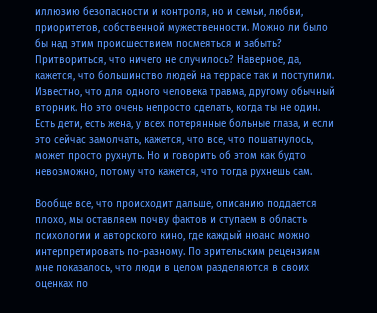иллюзию безопасности и контроля, но и семьи, любви, приоритетов, собственной мужественности. Можно ли было бы над этим происшествием посмеяться и забыть? Притвориться, что ничего не случилось? Наверное, да, кажется, что большинство людей на террасе так и поступили. Известно, что для одного человека травма, другому обычный вторник. Но это очень непросто сделать, когда ты не один. Есть дети, есть жена, у всех потерянные больные глаза, и если это сейчас замолчать, кажется, что все, что пошатнулось, может просто рухнуть. Но и говорить об этом как будто невозможно, потому что кажется, что тогда рухнешь сам.

Вообще все, что происходит дальше, описанию поддается плохо, мы оставляем почву фактов и ступаем в область психологии и авторского кино, где каждый нюанс можно интерпретировать по-разному. По зрительским рецензиям мне показалось, что люди в целом разделяются в своих оценках по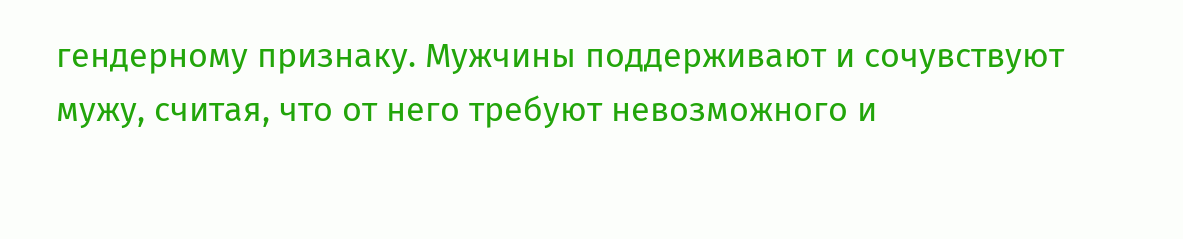гендерному признаку. Мужчины поддерживают и сочувствуют мужу, считая, что от него требуют невозможного и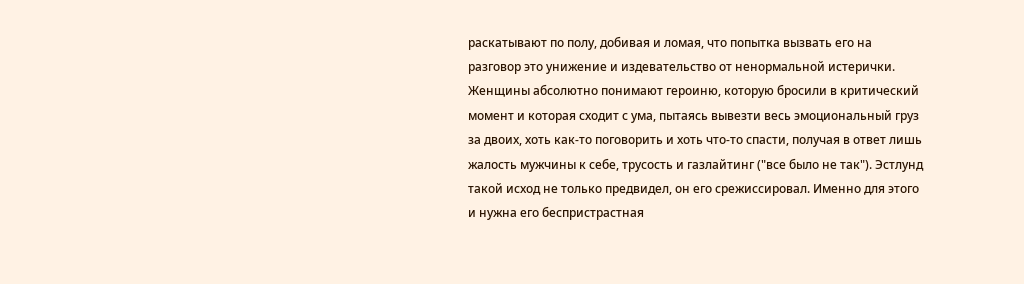раскатывают по полу, добивая и ломая, что попытка вызвать его на разговор это унижение и издевательство от ненормальной истерички. Женщины абсолютно понимают героиню, которую бросили в критический момент и которая сходит с ума, пытаясь вывезти весь эмоциональный груз за двоих, хоть как-то поговорить и хоть что-то спасти, получая в ответ лишь жалость мужчины к себе, трусость и газлайтинг ("все было не так"). Эстлунд такой исход не только предвидел, он его срежиссировал. Именно для этого и нужна его беспристрастная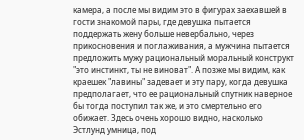камера, а после мы видим это в фигурах заехавшей в гости знакомой пары, где девушка пытается поддержать жену больше невербально, через прикосновения и поглаживания, а мужчина пытается предложить мужу рациональный моральный конструкт "это инстинкт, ты не виноват". А позже мы видим, как краешек "лавины" задевает и эту пару, когда девушка предполагает, что ее рациональный спутник наверное бы тогда поступил так же, и это смертельно его обижает. Здесь очень хорошо видно, насколько Эстлунд умница, под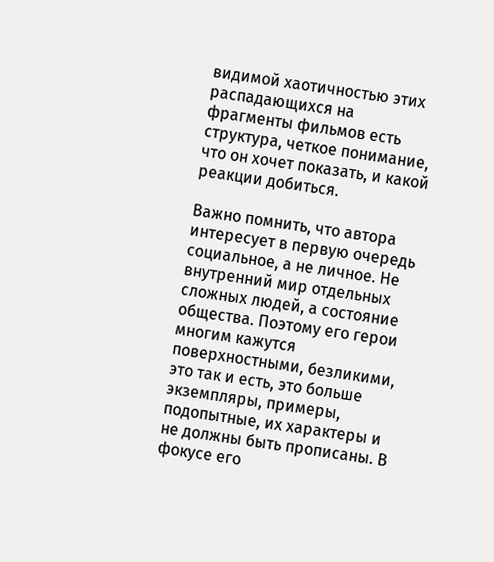видимой хаотичностью этих распадающихся на фрагменты фильмов есть структура, четкое понимание, что он хочет показать, и какой реакции добиться.

Важно помнить, что автора интересует в первую очередь социальное, а не личное. Не внутренний мир отдельных сложных людей, а состояние общества. Поэтому его герои многим кажутся поверхностными, безликими, это так и есть, это больше экземпляры, примеры, подопытные, их характеры и не должны быть прописаны. В фокусе его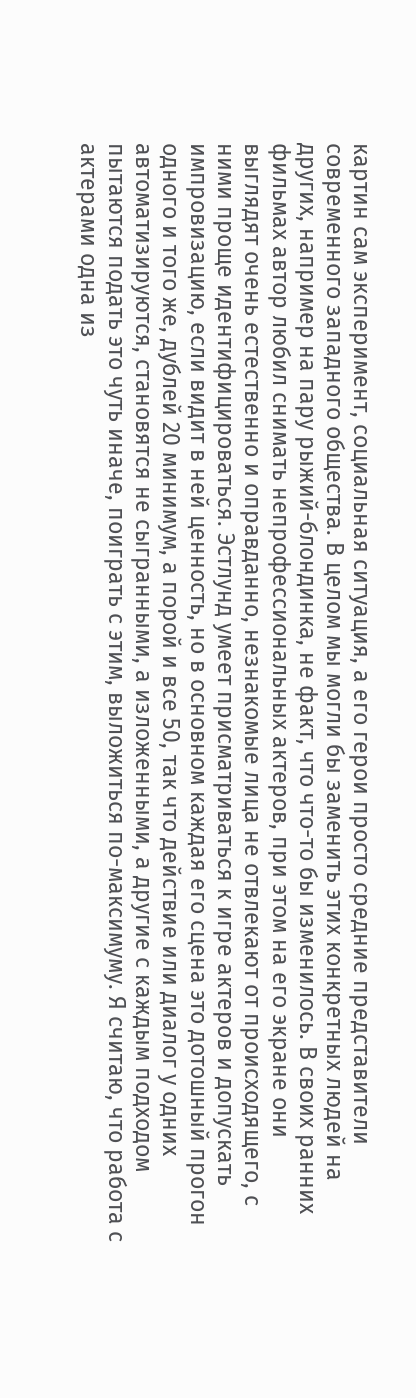картин сам эксперимент, социальная ситуация, а его герои просто средние представители современного западного общества. В целом мы могли бы заменить этих конкретных людей на других, например на пару рыжий-блондинка, не факт, что что-то бы изменилось. В своих ранних фильмах автор любил снимать непрофессиональных актеров, при этом на его экране они выглядят очень естественно и оправданно, незнакомые лица не отвлекают от происходящего, с ними проще идентифицироваться. Эстлунд умеет присматриваться к игре актеров и допускать импровизацию, если видит в ней ценность, но в основном каждая его сцена это дотошный прогон одного и того же, дублей 20 минимум, а порой и все 50, так что действие или диалог у одних автоматизируются, становятся не сыгранными, а изложенными, а другие с каждым подходом пытаются подать это чуть иначе, поиграть с этим, выложиться по-максимуму. Я считаю, что работа с актерами одна из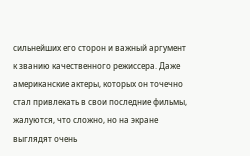сильнейших его сторон и важный аргумент к званию качественного режиссера. Даже американские актеры, которых он точечно стал привлекать в свои последние фильмы, жалуются, что сложно, но на экране выглядят очень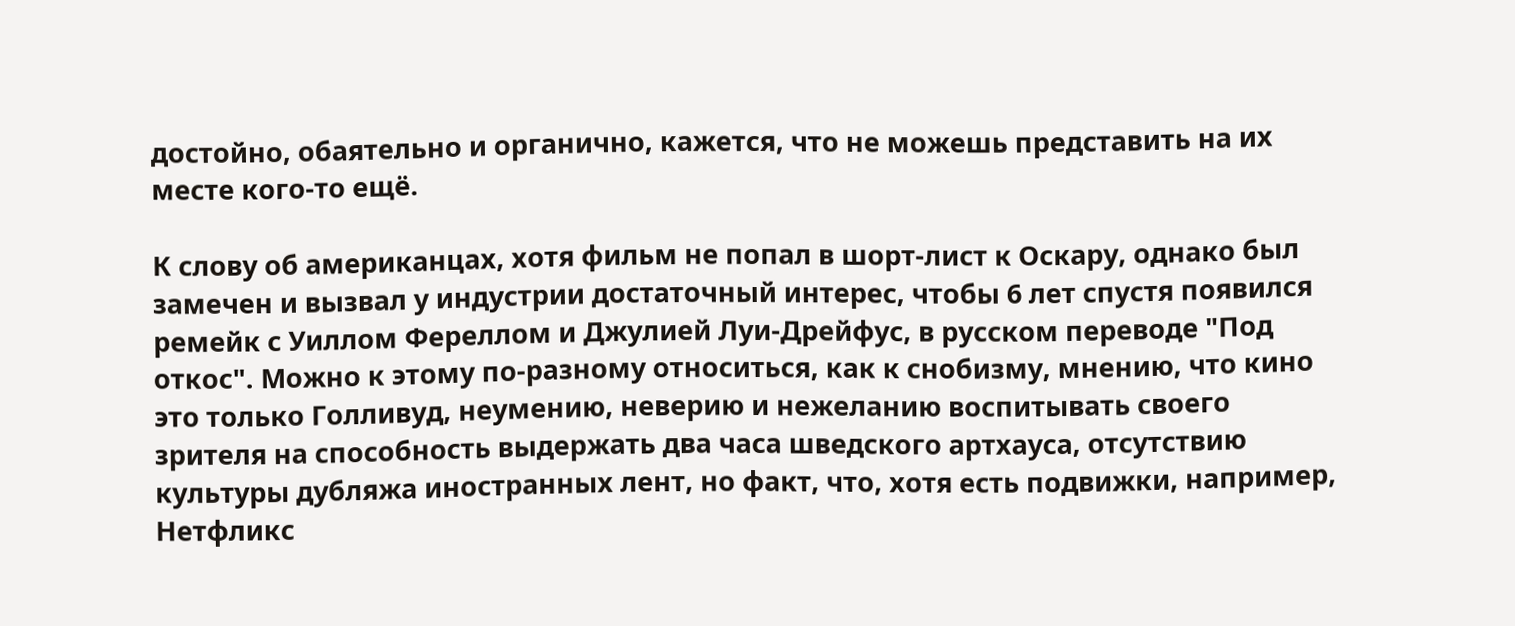достойно, обаятельно и органично, кажется, что не можешь представить на их месте кого-то ещё.

К слову об американцах, хотя фильм не попал в шорт-лист к Оскару, однако был замечен и вызвал у индустрии достаточный интерес, чтобы 6 лет спустя появился ремейк с Уиллом Фереллом и Джулией Луи-Дрейфус, в русском переводе "Под откос". Можно к этому по-разному относиться, как к снобизму, мнению, что кино это только Голливуд, неумению, неверию и нежеланию воспитывать своего зрителя на способность выдержать два часа шведского артхауса, отсутствию культуры дубляжа иностранных лент, но факт, что, хотя есть подвижки, например, Нетфликс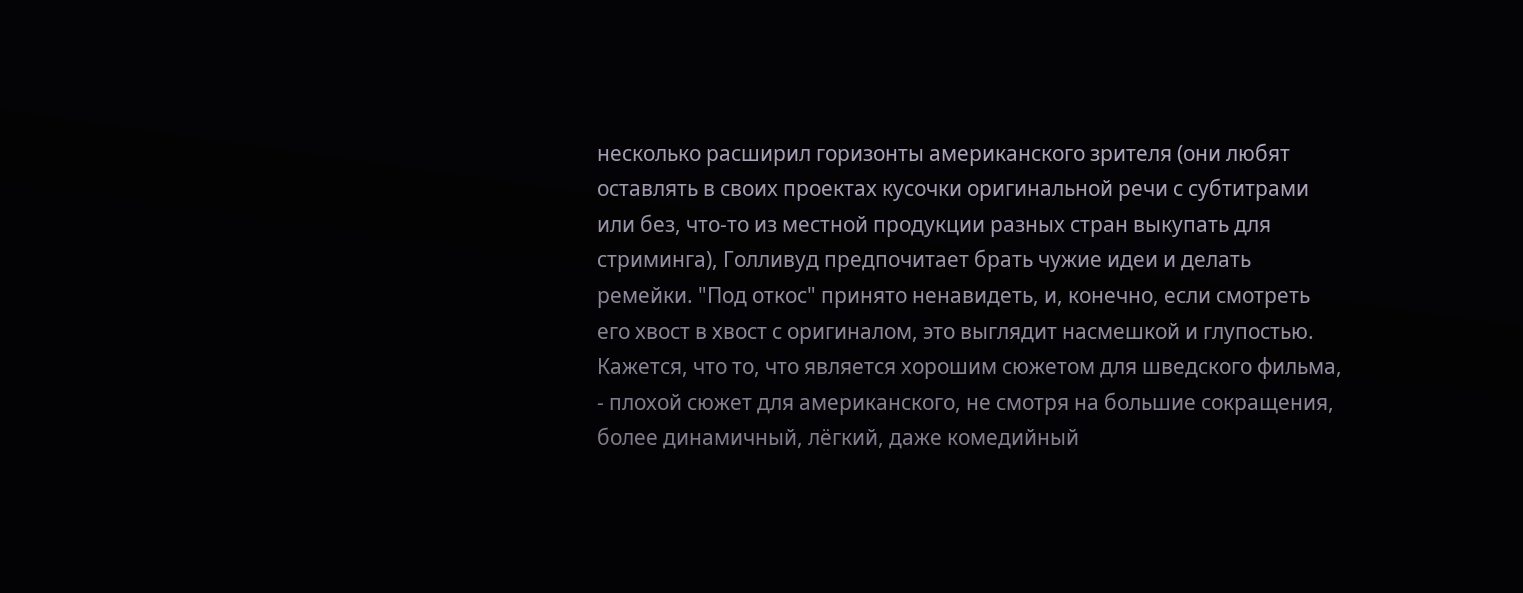несколько расширил горизонты американского зрителя (они любят оставлять в своих проектах кусочки оригинальной речи с субтитрами или без, что-то из местной продукции разных стран выкупать для стриминга), Голливуд предпочитает брать чужие идеи и делать ремейки. "Под откос" принято ненавидеть, и, конечно, если смотреть его хвост в хвост с оригиналом, это выглядит насмешкой и глупостью. Кажется, что то, что является хорошим сюжетом для шведского фильма, - плохой сюжет для американского, не смотря на большие сокращения, более динамичный, лёгкий, даже комедийный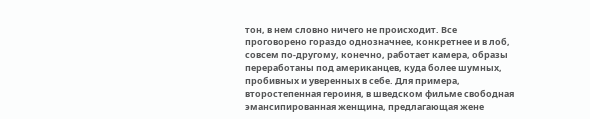тон, в нем словно ничего не происходит. Все проговорено гораздо однозначнее, конкретнее и в лоб, совсем по-другому, конечно, работает камера, образы переработаны под американцев, куда более шумных, пробивных и уверенных в себе. Для примера, второстепенная героиня, в шведском фильме свободная эмансипированная женщина, предлагающая жене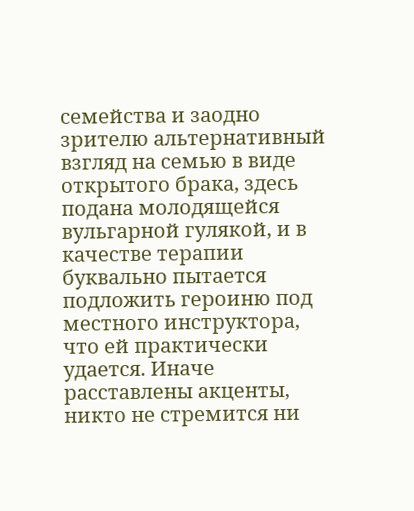семейства и заодно зрителю альтернативный взгляд на семью в виде открытого брака, здесь подана молодящейся вульгарной гулякой, и в качестве терапии буквально пытается подложить героиню под местного инструктора, что ей практически удается. Иначе расставлены акценты, никто не стремится ни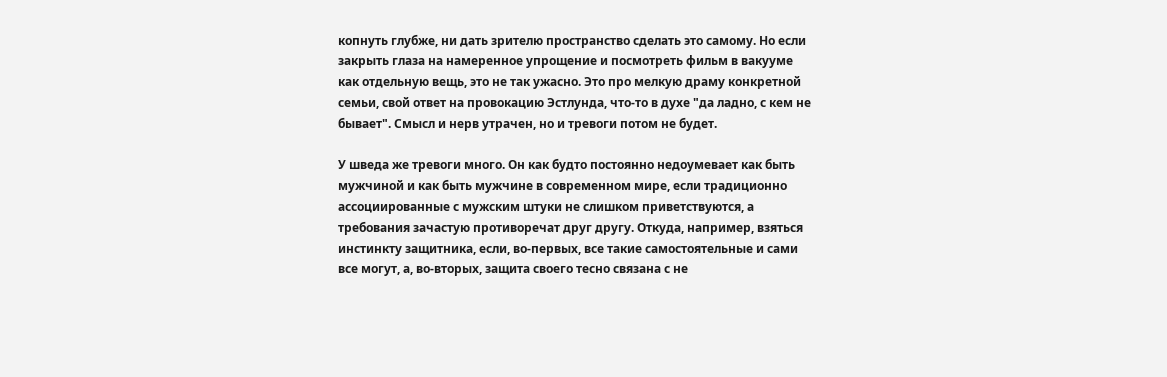копнуть глубже, ни дать зрителю пространство сделать это самому. Но если закрыть глаза на намеренное упрощение и посмотреть фильм в вакууме как отдельную вещь, это не так ужасно. Это про мелкую драму конкретной семьи, свой ответ на провокацию Эстлунда, что-то в духе "да ладно, с кем не бывает". Смысл и нерв утрачен, но и тревоги потом не будет.

У шведа же тревоги много. Он как будто постоянно недоумевает как быть мужчиной и как быть мужчине в современном мире, если традиционно ассоциированные с мужским штуки не слишком приветствуются, а требования зачастую противоречат друг другу. Откуда, например, взяться инстинкту защитника, если, во-первых, все такие самостоятельные и сами все могут, а, во-вторых, защита своего тесно связана с не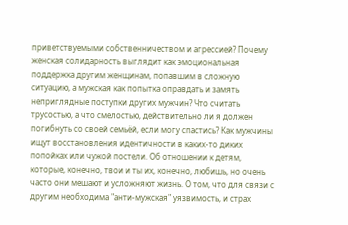приветствуемыми собственничеством и агрессией? Почему женская солидарность выглядит как эмоциональная поддержка другим женщинам, попавшим в сложную ситуацию, а мужская как попытка оправдать и замять неприглядные поступки других мужчин? Что считать трусостью, а что смелостью, действительно ли я должен погибнуть со своей семьёй, если могу спастись? Как мужчины ищут восстановления идентичности в каких-то диких попойках или чужой постели. Об отношении к детям, которые, конечно, твои и ты их, конечно, любишь, но очень часто они мешают и усложняют жизнь. О том, что для связи с другим необходима "анти-мужская" уязвимость, и страх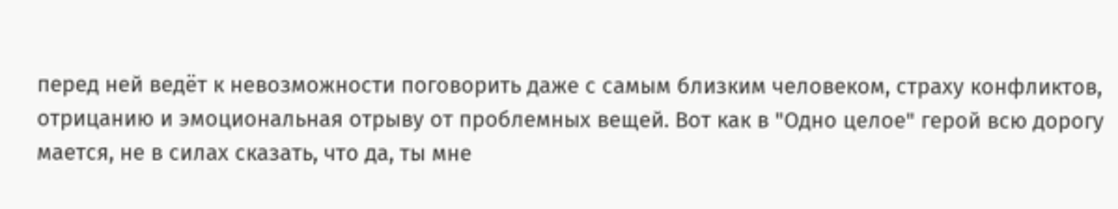перед ней ведёт к невозможности поговорить даже с самым близким человеком, страху конфликтов, отрицанию и эмоциональная отрыву от проблемных вещей. Вот как в "Одно целое" герой всю дорогу мается, не в силах сказать, что да, ты мне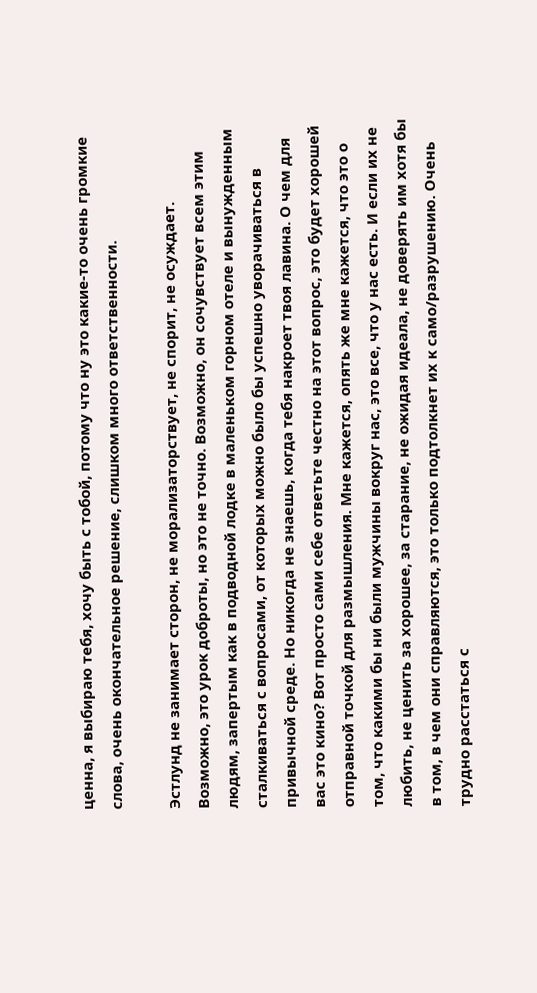ценна, я выбираю тебя, хочу быть с тобой, потому что ну это какие-то очень громкие слова, очень окончательное решение, слишком много ответственности.

Эстлунд не занимает сторон, не морализаторствует, не спорит, не осуждает. Возможно, это урок доброты, но это не точно. Возможно, он сочувствует всем этим людям, запертым как в подводной лодке в маленьком горном отеле и вынужденным сталкиваться с вопросами, от которых можно было бы успешно уворачиваться в привычной среде. Но никогда не знаешь, когда тебя накроет твоя лавина. О чем для вас это кино? Вот просто сами себе ответьте честно на этот вопрос, это будет хорошей отправной точкой для размышления. Мне кажется, опять же мне кажется, что это о том, что какими бы ни были мужчины вокруг нас, это все, что у нас есть. И если их не любить, не ценить за хорошее, за старание, не ожидая идеала, не доверять им хотя бы в том, в чем они справляются, это только подтолкнет их к само/разрушению. Очень трудно расстаться с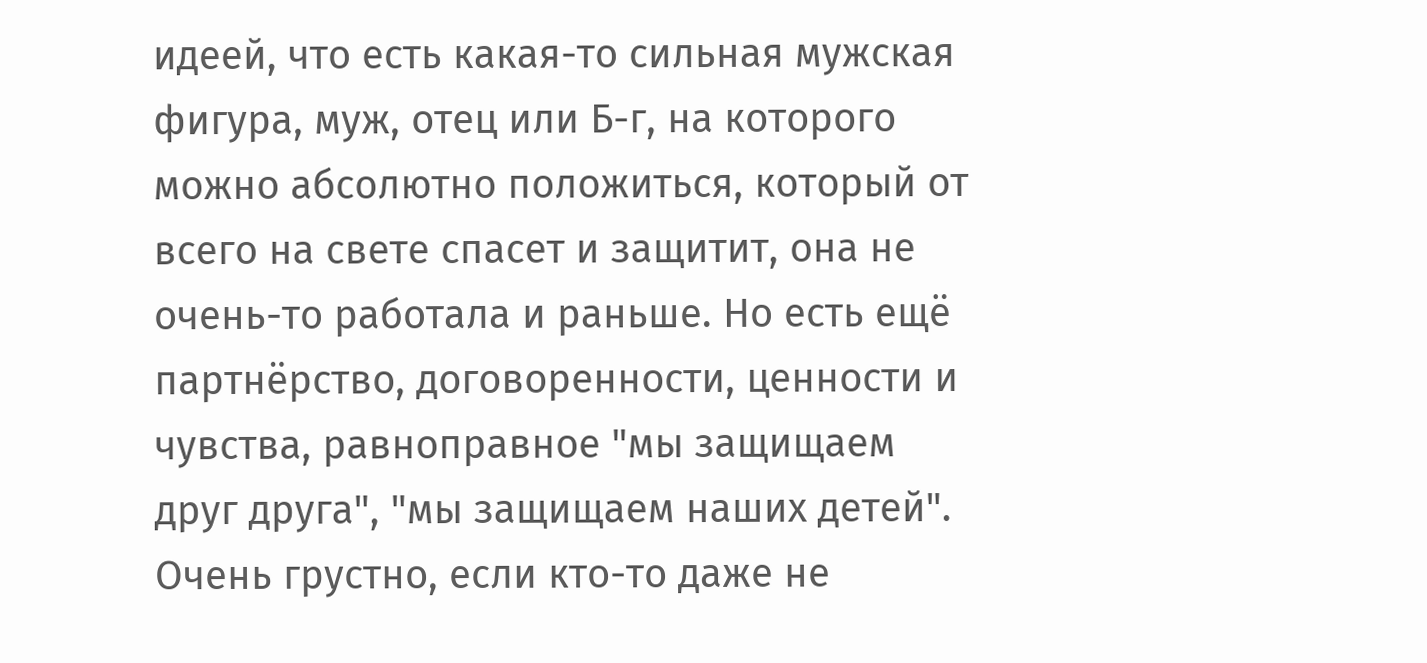идеей, что есть какая-то сильная мужская фигура, муж, отец или Б-г, на которого можно абсолютно положиться, который от всего на свете спасет и защитит, она не очень-то работала и раньше. Но есть ещё партнёрство, договоренности, ценности и чувства, равноправное "мы защищаем друг друга", "мы защищаем наших детей". Очень грустно, если кто-то даже не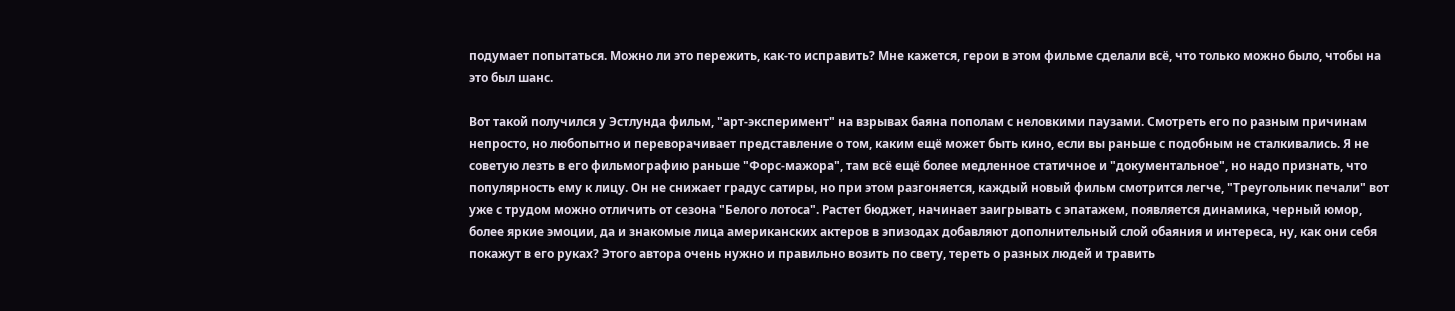подумает попытаться. Можно ли это пережить, как-то исправить? Мне кажется, герои в этом фильме сделали всё, что только можно было, чтобы на это был шанс.

Вот такой получился у Эстлунда фильм, "арт-эксперимент" на взрывах баяна пополам с неловкими паузами. Смотреть его по разным причинам непросто, но любопытно и переворачивает представление о том, каким ещё может быть кино, если вы раньше с подобным не сталкивались. Я не советую лезть в его фильмографию раньше "Форс-мажора", там всё ещё более медленное статичное и "документальное", но надо признать, что популярность ему к лицу. Он не снижает градус сатиры, но при этом разгоняется, каждый новый фильм смотрится легче, "Треугольник печали" вот уже с трудом можно отличить от сезона "Белого лотоса". Растет бюджет, начинает заигрывать с эпатажем, появляется динамика, черный юмор, более яркие эмоции, да и знакомые лица американских актеров в эпизодах добавляют дополнительный слой обаяния и интереса, ну, как они себя покажут в его руках? Этого автора очень нужно и правильно возить по свету, тереть о разных людей и травить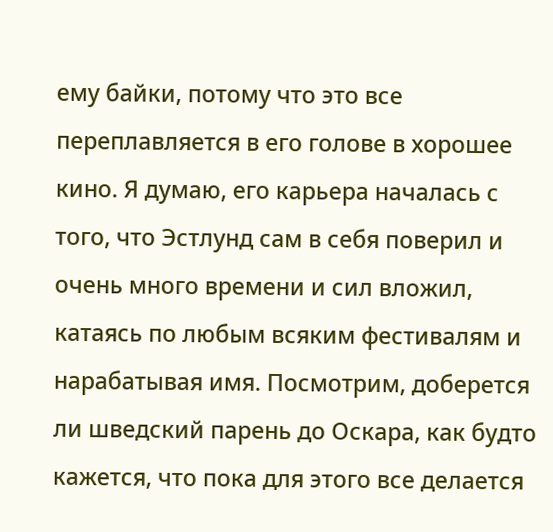ему байки, потому что это все переплавляется в его голове в хорошее кино. Я думаю, его карьера началась с того, что Эстлунд сам в себя поверил и очень много времени и сил вложил, катаясь по любым всяким фестивалям и нарабатывая имя. Посмотрим, доберется ли шведский парень до Оскара, как будто кажется, что пока для этого все делается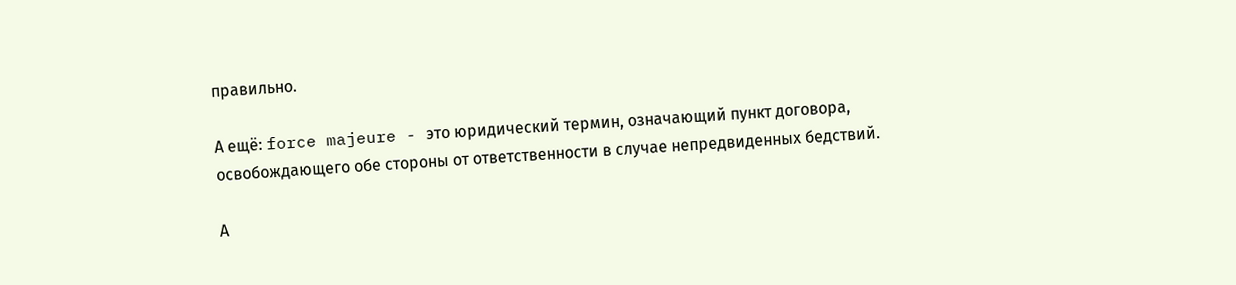правильно.

А ещё: force majeure - это юридический термин, означающий пункт договора, освобождающего обе стороны от ответственности в случае непредвиденных бедствий.

А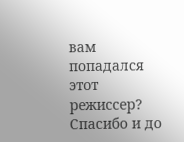вам попадался этот режиссер? Спасибо и до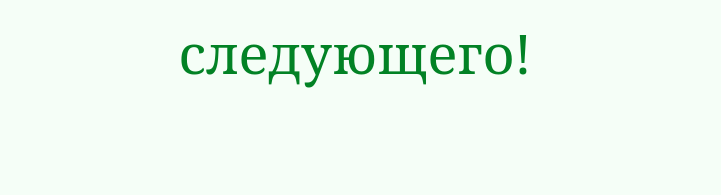следующего!